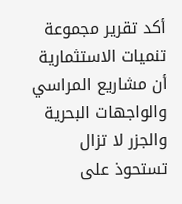أكد تقرير مجموعة تنميات الاستثمارية أن مشاريع المراسي والواجهات البحرية والجزر لا تزال تستحوذ على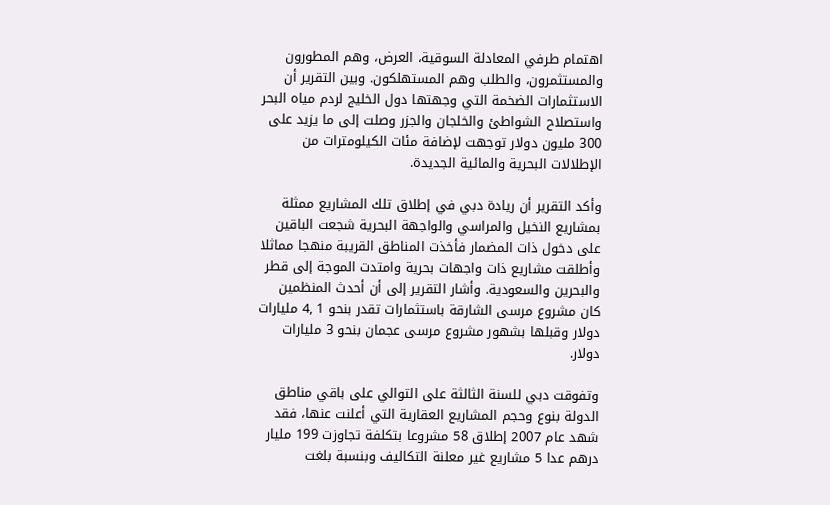اهتمام طرفي المعادلة السوقية، العرض، وهم المطورون والمستثمرون، والطلب وهم المستهلكون. وبين التقرير أن الاستثمارات الضخمة التي وجهتها دول الخليج لردم مياه البحر واستصلاح الشواطئ والخلجان والجزر وصلت إلى ما يزيد على 300 مليون دولار توجهت لإضافة مئات الكيلومترات من الإطلالات البحرية والمائية الجديدة.

وأكد التقرير أن ريادة دبي في إطلاق تلك المشاريع ممثلة بمشاريع النخيل والمراسي والواجهة البحرية شجعت الباقين على دخول ذات المضمار فأخذت المناطق القريبة منهجا مماثلا وأطلقت مشاريع ذات واجهات بحرية وامتدت الموجة إلى قطر والبحرين والسعودية. وأشار التقرير إلى أن أحدث المنظمين كان مشروع مرسى الشارقة باستثمارات تقدر بنحو 1 ,4 مليارات دولار وقبلها بشهور مشروع مرسى عجمان بنحو 3 مليارات دولار.

وتفوقت دبي للسنة الثالثة على التوالي على باقي مناطق الدولة بنوع وحجم المشاريع العقارية التي أعلنت عنها، فقد شهد عام 2007 إطلاق 58 مشروعا بتكلفة تجاوزت 199 مليار درهم عدا 5 مشاريع غير معلنة التكاليف وبنسبة بلغت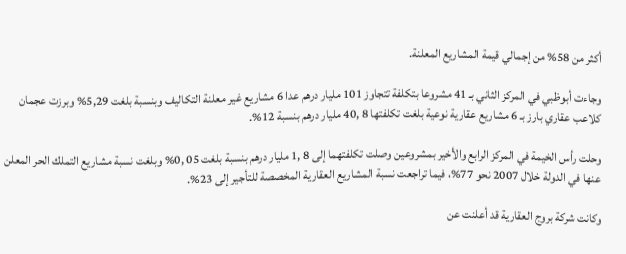أكثر من 58% من إجمالي قيمة المشاريع المعلنة.

وجاءت أبوظبي في المركز الثاني بـ 41 مشروعا بتكلفة تتجاوز 101 مليار درهم عدا 6 مشاريع غير معلنة التكاليف وبنسبة بلغت 5,29% وبرزت عجمان كلاعب عقاري بارز بـ 6 مشاريع عقارية نوعية بلغت تكلفتها 8 ,40 مليار درهم بنسبة 12%.

وحلت رأس الخيمة في المركز الرابع والأخير بمشروعين وصلت تكلفتهما إلى 8 ,1 مليار درهم بنسبة بلغت 05 ,0% وبلغت نسبة مشاريع التملك الحر المعلن عنها في الدولة خلال 2007 نحو 77%، فيما تراجعت نسبة المشاريع العقارية المخصصة للتأجير إلى 23%.

وكانت شركة بروج العقارية قد أعلنت عن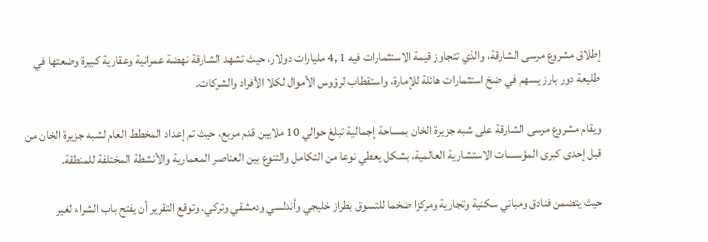إطلاق مشروع مرسى الشارقة، والذي تتجاوز قيمة الاستثمارات فيه 1 ,4 مليارات دولار، حيث تشهد الشارقة نهضة عمرانية وعقارية كبيرة وضعتها في طليعة دور بارز يسهم في ضخ استثمارات هائلة للإمارة، واستقطاب لرؤوس الأموال لكلا الأفراد والشركات.

ويقام مشروع مرسى الشارقة على شبه جزيرة الخان بمساحة إجمالية تبلغ حوالي 10 ملايين قدم مربع، حيث تم إعداد المخطط العام لشبه جزيرة الخان من قبل إحدى كبرى المؤسسات الاستشارية العالمية، بشكل يعطي نوعا من التكامل والتنوع بين العناصر المعمارية والأنشطة المختلفة للمنطقة.

حيث يتضمن فنادق ومباني سكنية وتجارية ومركزا ضخما للتسوق بطراز خليجي وأندلسي ودمشقي وتركي. وتوقع التقرير أن يفتح باب الشراء لغير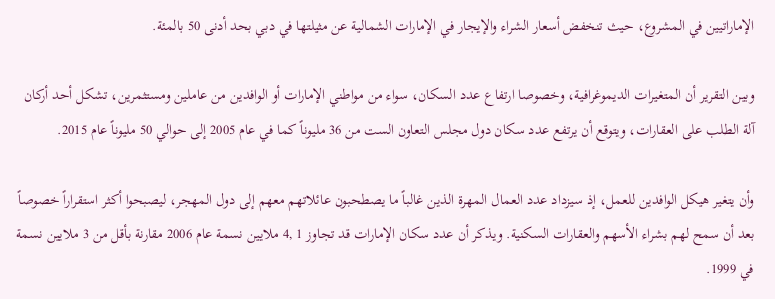الإماراتيين في المشروع، حيث تنخفض أسعار الشراء والإيجار في الإمارات الشمالية عن مثيلتها في دبي بحد أدنى 50 بالمئة.

وبين التقرير أن المتغيرات الديموغرافية، وخصوصا ارتفاع عدد السكان، سواء من مواطني الإمارات أو الوافدين من عاملين ومستثمرين، تشكل أحد أركان آلة الطلب على العقارات، ويتوقع أن يرتفع عدد سكان دول مجلس التعاون الست من 36 مليوناً كما في عام 2005 إلى حوالي 50 مليوناً عام 2015.

وأن يتغير هيكل الوافدين للعمل، إذ سيزداد عدد العمال المهرة الذين غالباً ما يصطحبون عائلاتهم معهم إلى دول المهجر، ليصبحوا أكثر استقراراً خصوصاً بعد أن سمح لهم بشراء الأسهم والعقارات السكنية. ويذكر أن عدد سكان الإمارات قد تجاوز 1 ,4 ملايين نسمة عام 2006 مقارنة بأقل من 3 ملايين نسمة في 1999.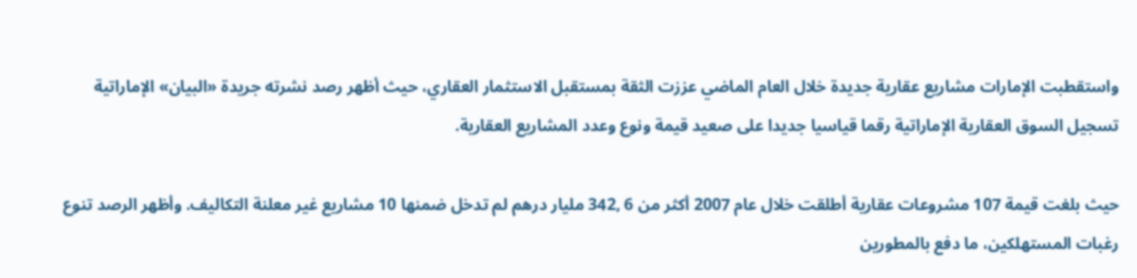واستقطبت الإمارات مشاريع عقارية جديدة خلال العام الماضي عززت الثقة بمستقبل الاستثمار العقاري، حيث أظهر رصد نشرته جريدة «البيان» الإماراتية تسجيل السوق العقارية الإماراتية رقما قياسيا جديدا على صعيد قيمة ونوع وعدد المشاريع العقارية.

حيث بلغت قيمة 107 مشروعات عقارية أطلقت خلال عام 2007 أكثر من 6 ,342 مليار درهم لم تدخل ضمنها 10 مشاريع غير معلنة التكاليف. وأظهر الرصد تنوع رغبات المستهلكين، ما دفع بالمطورين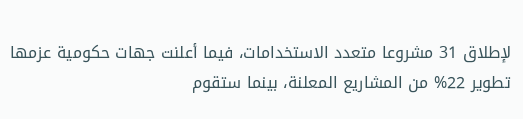لإطلاق 31 مشروعا متعدد الاستخدامات، فيما أعلنت جهات حكومية عزمها تطوير 22% من المشاريع المعلنة، بينما ستقوم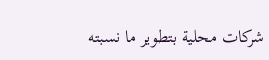شركات محلية بتطوير ما نسبته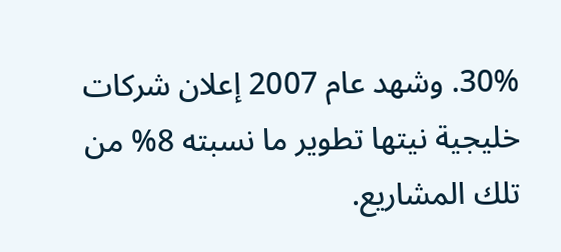30%. وشهد عام 2007 إعلان شركات خليجية نيتها تطوير ما نسبته 8% من تلك المشاريع.